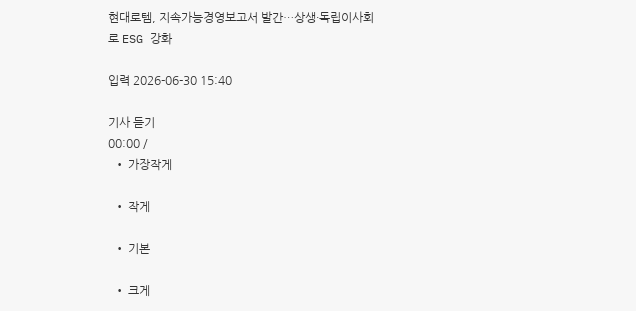현대로템, 지속가능경영보고서 발간…상생·독립이사회로 ESG 강화

입력 2026-06-30 15:40

기사 듣기
00:00 /
  • 가장작게

  • 작게

  • 기본

  • 크게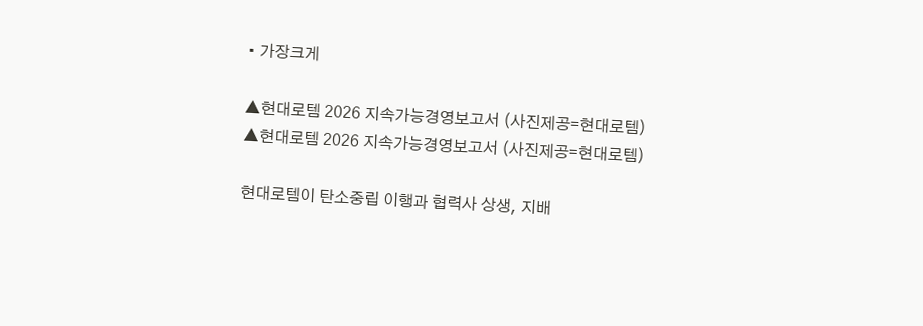• 가장크게

▲현대로템 2026 지속가능경영보고서 (사진제공=현대로템)
▲현대로템 2026 지속가능경영보고서 (사진제공=현대로템)

현대로템이 탄소중립 이행과 협력사 상생, 지배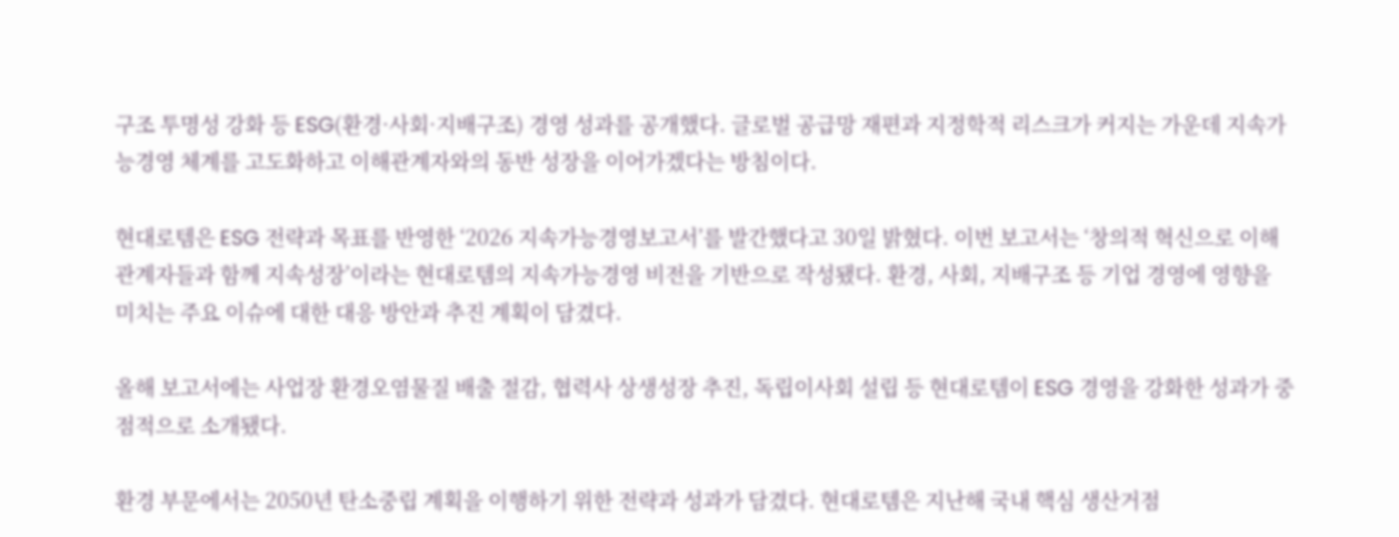구조 투명성 강화 등 ESG(환경·사회·지배구조) 경영 성과를 공개했다. 글로벌 공급망 재편과 지정학적 리스크가 커지는 가운데 지속가능경영 체계를 고도화하고 이해관계자와의 동반 성장을 이어가겠다는 방침이다.

현대로템은 ESG 전략과 목표를 반영한 ‘2026 지속가능경영보고서’를 발간했다고 30일 밝혔다. 이번 보고서는 ‘창의적 혁신으로 이해관계자들과 함께 지속성장’이라는 현대로템의 지속가능경영 비전을 기반으로 작성됐다. 환경, 사회, 지배구조 등 기업 경영에 영향을 미치는 주요 이슈에 대한 대응 방안과 추진 계획이 담겼다.

올해 보고서에는 사업장 환경오염물질 배출 절감, 협력사 상생성장 추진, 독립이사회 설립 등 현대로템이 ESG 경영을 강화한 성과가 중점적으로 소개됐다.

환경 부문에서는 2050년 탄소중립 계획을 이행하기 위한 전략과 성과가 담겼다. 현대로템은 지난해 국내 핵심 생산거점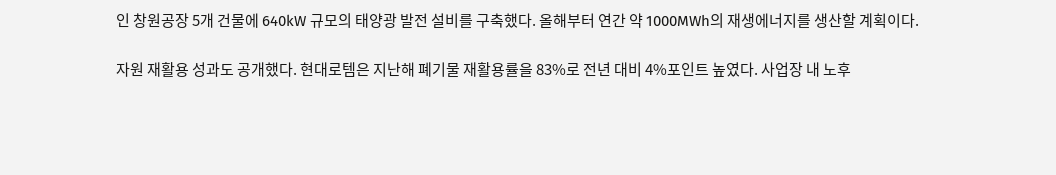인 창원공장 5개 건물에 640kW 규모의 태양광 발전 설비를 구축했다. 올해부터 연간 약 1000MWh의 재생에너지를 생산할 계획이다.

자원 재활용 성과도 공개했다. 현대로템은 지난해 폐기물 재활용률을 83%로 전년 대비 4%포인트 높였다. 사업장 내 노후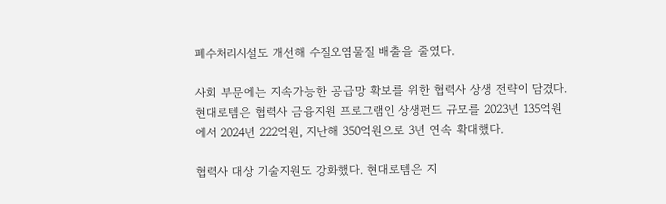폐수처리시설도 개선해 수질오염물질 배출을 줄였다.

사회 부문에는 지속가능한 공급망 확보를 위한 협력사 상생 전략이 담겼다. 현대로템은 협력사 금융지원 프로그램인 상생펀드 규모를 2023년 135억원에서 2024년 222억원, 지난해 350억원으로 3년 연속 확대했다.

협력사 대상 기술지원도 강화했다. 현대로템은 지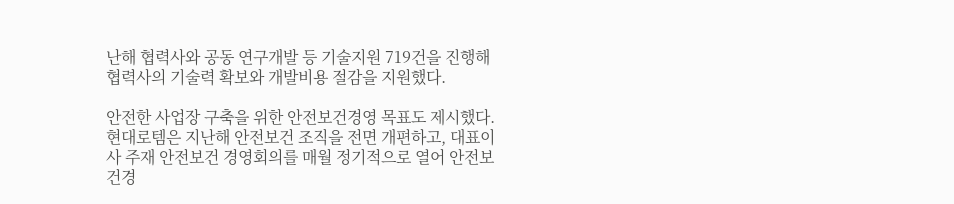난해 협력사와 공동 연구개발 등 기술지원 719건을 진행해 협력사의 기술력 확보와 개발비용 절감을 지원했다.

안전한 사업장 구축을 위한 안전보건경영 목표도 제시했다. 현대로템은 지난해 안전보건 조직을 전면 개편하고, 대표이사 주재 안전보건 경영회의를 매월 정기적으로 열어 안전보건경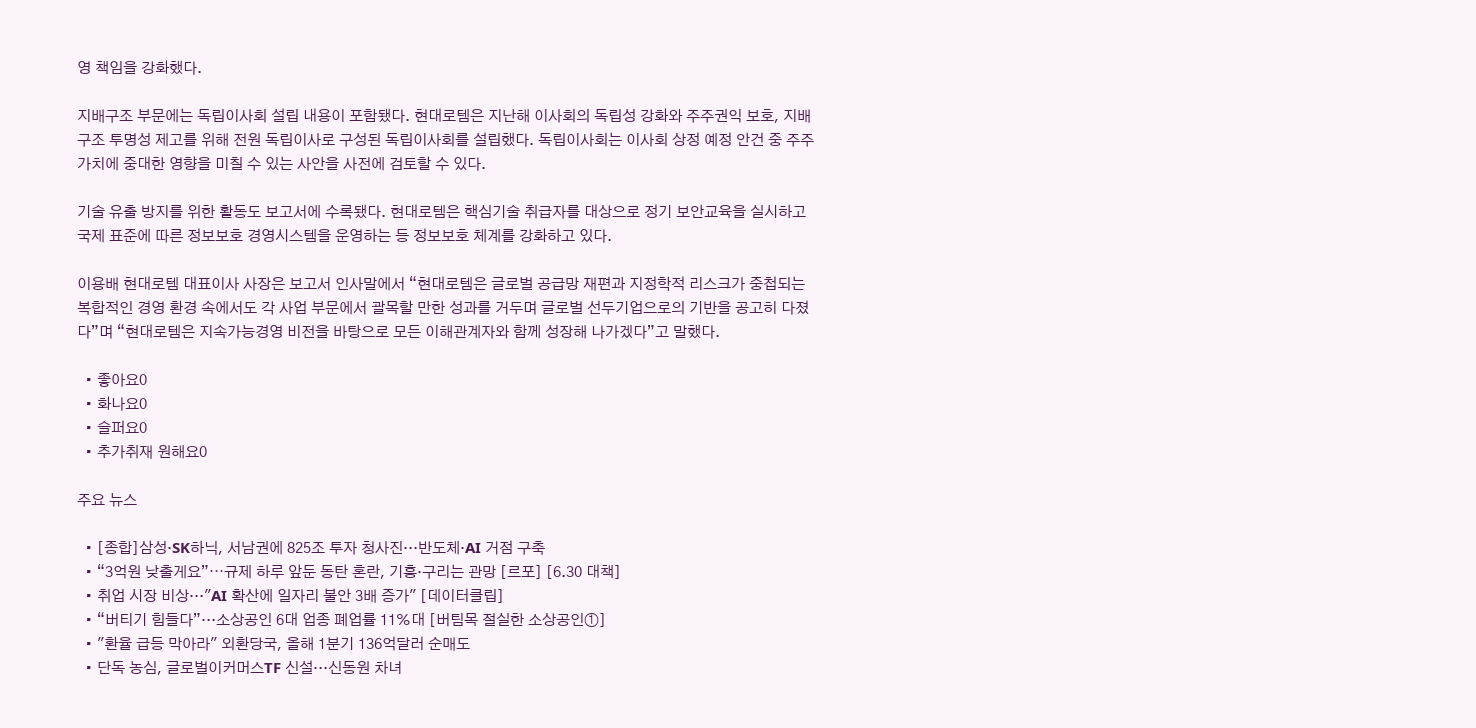영 책임을 강화했다.

지배구조 부문에는 독립이사회 설립 내용이 포함됐다. 현대로템은 지난해 이사회의 독립성 강화와 주주권익 보호, 지배구조 투명성 제고를 위해 전원 독립이사로 구성된 독립이사회를 설립했다. 독립이사회는 이사회 상정 예정 안건 중 주주가치에 중대한 영향을 미칠 수 있는 사안을 사전에 검토할 수 있다.

기술 유출 방지를 위한 활동도 보고서에 수록됐다. 현대로템은 핵심기술 취급자를 대상으로 정기 보안교육을 실시하고 국제 표준에 따른 정보보호 경영시스템을 운영하는 등 정보보호 체계를 강화하고 있다.

이용배 현대로템 대표이사 사장은 보고서 인사말에서 “현대로템은 글로벌 공급망 재편과 지정학적 리스크가 중첩되는 복합적인 경영 환경 속에서도 각 사업 부문에서 괄목할 만한 성과를 거두며 글로벌 선두기업으로의 기반을 공고히 다졌다”며 “현대로템은 지속가능경영 비전을 바탕으로 모든 이해관계자와 함께 성장해 나가겠다”고 말했다.

  • 좋아요0
  • 화나요0
  • 슬퍼요0
  • 추가취재 원해요0

주요 뉴스

  • [종합]삼성·SK하닉, 서남권에 825조 투자 청사진…반도체·AI 거점 구축
  • “3억원 낮출게요”⋯규제 하루 앞둔 동탄 혼란, 기흥·구리는 관망 [르포] [6.30 대책]
  • 취업 시장 비상…"AI 확산에 일자리 불안 3배 증가" [데이터클립]
  • “버티기 힘들다”…소상공인 6대 업종 폐업률 11%대 [버팀목 절실한 소상공인①]
  • "환율 급등 막아라" 외환당국, 올해 1분기 136억달러 순매도
  • 단독 농심, 글로벌이커머스TF 신설…신동원 차녀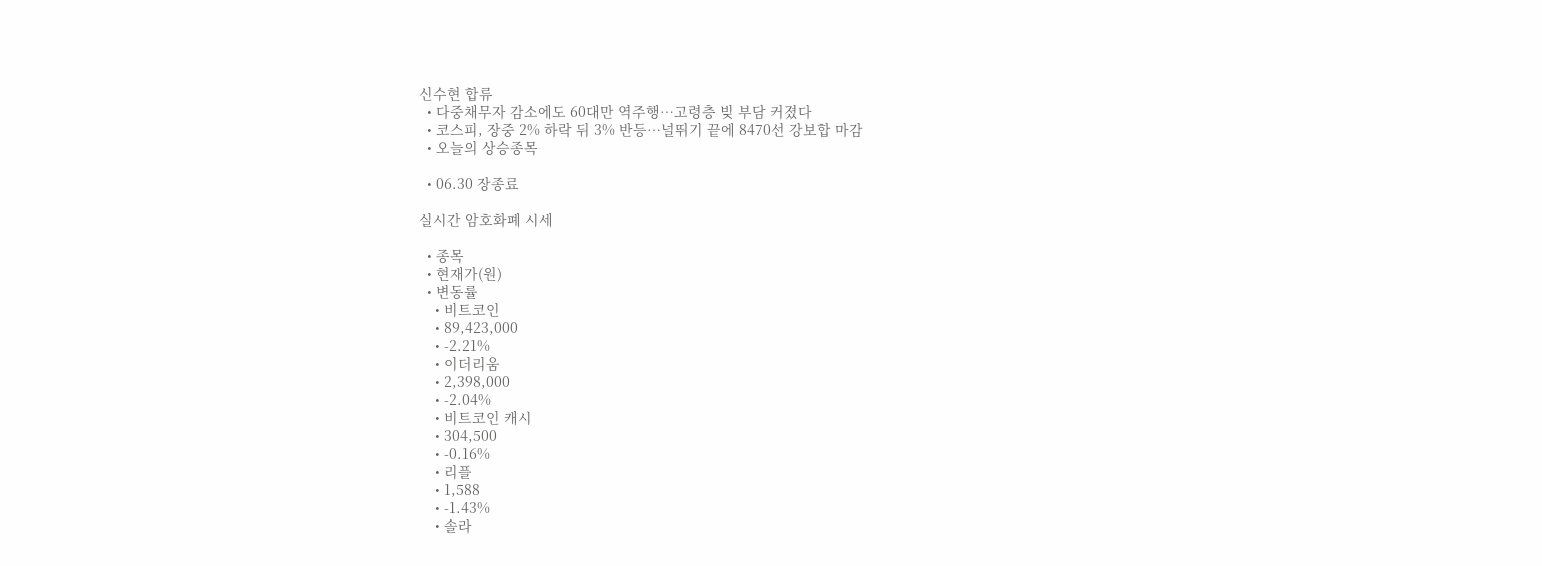신수현 합류
  • 다중채무자 감소에도 60대만 역주행…고령층 빚 부담 커졌다
  • 코스피, 장중 2% 하락 뒤 3% 반등⋯널뛰기 끝에 8470선 강보합 마감
  • 오늘의 상승종목

  • 06.30 장종료

실시간 암호화폐 시세

  • 종목
  • 현재가(원)
  • 변동률
    • 비트코인
    • 89,423,000
    • -2.21%
    • 이더리움
    • 2,398,000
    • -2.04%
    • 비트코인 캐시
    • 304,500
    • -0.16%
    • 리플
    • 1,588
    • -1.43%
    • 솔라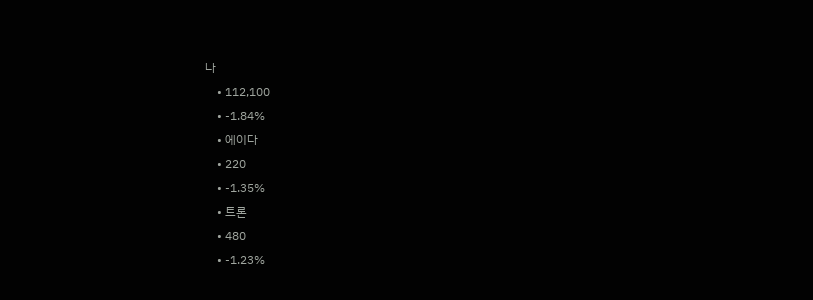나
    • 112,100
    • -1.84%
    • 에이다
    • 220
    • -1.35%
    • 트론
    • 480
    • -1.23%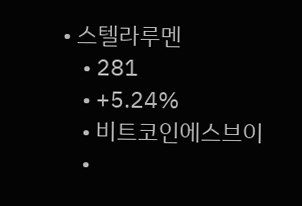• 스텔라루멘
    • 281
    • +5.24%
    • 비트코인에스브이
    •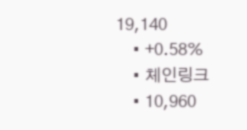19,140
    • +0.58%
    • 체인링크
    • 10,960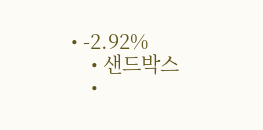• -2.92%
    • 샌드박스
    •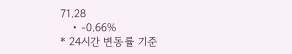71.28
    • -0.66%
* 24시간 변동률 기준